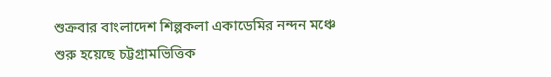শুক্রবার বাংলাদেশ শিল্পকলা একাডেমির নন্দন মঞ্চে শুরু হয়েছে চট্টগ্রামভিত্তিক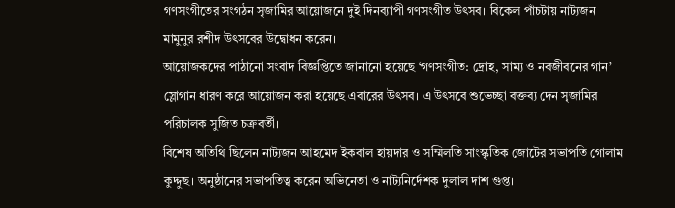গণসংগীতের সংগঠন সৃজামির আয়োজনে দুই দিনব্যাপী গণসংগীত উৎসব। বিকেল পাঁচটায় নাট্যজন মামুনুর রশীদ উৎসবের উদ্বোধন করেন।
আয়োজকদের পাঠানো সংবাদ বিজ্ঞপ্তিতে জানানো হয়েছে ‘গণসংগীত: দ্রোহ, সাম্য ও নবজীবনের গান’ স্লোগান ধারণ করে আয়োজন করা হয়েছে এবারের উৎসব। এ উৎসবে শুভেচ্ছা বক্তব্য দেন সৃজামির পরিচালক সুজিত চক্রবর্তী।
বিশেষ অতিথি ছিলেন নাট্যজন আহমেদ ইকবাল হায়দার ও সম্মিলতি সাংস্কৃতিক জোটের সভাপতি গোলাম কুদ্দুছ। অনুষ্ঠানের সভাপতিত্ব করেন অভিনেতা ও নাট্যনির্দেশক দুলাল দাশ গুপ্ত।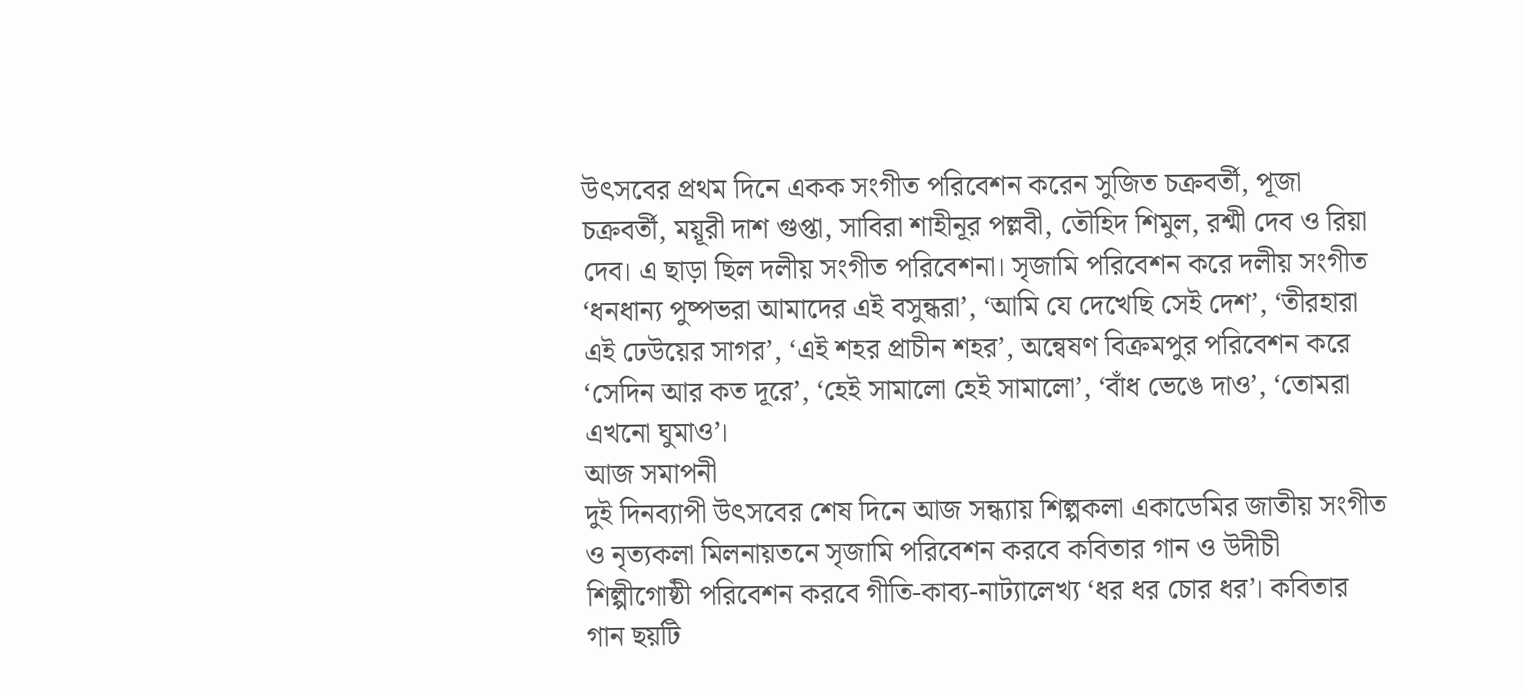উৎসবের প্রথম দিনে একক সংগীত পরিবেশন করেন সুজিত চক্রবর্তী, পূজা চক্রবর্তী, ময়ূরী দাশ গুপ্তা, সাবিরা শাহীনূর পল্লবী, তৌহিদ শিমুল, রশ্মী দেব ও রিয়া দেব। এ ছাড়া ছিল দলীয় সংগীত পরিবেশনা। সৃজামি পরিবেশন করে দলীয় সংগীত ‘ধনধান্য পুষ্পভরা আমাদের এই বসুন্ধরা’, ‘আমি যে দেখেছি সেই দেশ’, ‘তীরহারা এই ঢেউয়ের সাগর’, ‘এই শহর প্রাচীন শহর’, অন্বেষণ বিক্রমপুর পরিবেশন করে ‘সেদিন আর কত দূরে’, ‘হেই সামালো হেই সামালো’, ‘বাঁধ ভেঙে দাও’, ‘তোমরা এখনো ঘুমাও’।
আজ সমাপনী
দুই দিনব্যাপী উৎসবের শেষ দিনে আজ সন্ধ্যায় শিল্পকলা একাডেমির জাতীয় সংগীত ও নৃত্যকলা মিলনায়তনে সৃজামি পরিবেশন করবে কবিতার গান ও উদীচী শিল্পীগোষ্ঠী পরিবেশন করবে গীতি-কাব্য-নাট্যালেখ্য ‘ধর ধর চোর ধর’। কবিতার গান ছয়টি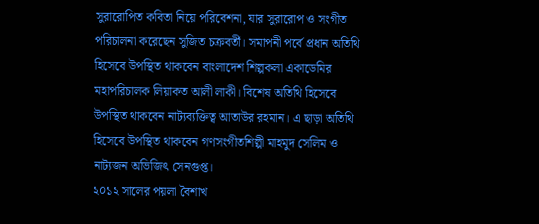সুরারোপিত কবিতা নিয়ে পরিবেশনা, যার সুরারোপ ও সংগীত পরিচালনা করেছেন সুজিত চক্রবর্তী। সমাপনী পর্বে প্রধান অতিথি হিসেবে উপস্থিত থাকবেন বাংলাদেশ শিল্পকলা একাডেমির মহাপরিচালক লিয়াকত আলী লাকী। বিশেষ অতিথি হিসেবে উপস্থিত থাকবেন নাট্যব্যক্তিত্ব আতাউর রহমান। এ ছাড়া অতিথি হিসেবে উপস্থিত থাকবেন গণসংগীতশিল্পী মাহমুদ সেলিম ও নাট্যজন অভিজিৎ সেনগুপ্ত।
২০১২ সালের পয়লা বৈশাখ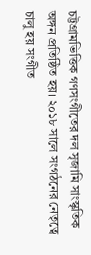চট্টগ্রামভিত্তিক গণসংগীতের দল সৃজামি সাংস্কৃতিক অঙ্গন প্রতিষ্ঠিত হয়। ২০১৮ সালে সংগঠনের নেতৃত্বে চালু হয় সংগীত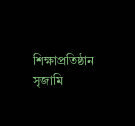শিক্ষাপ্রতিষ্ঠান সৃজামি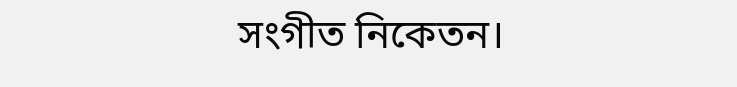সংগীত নিকেতন।